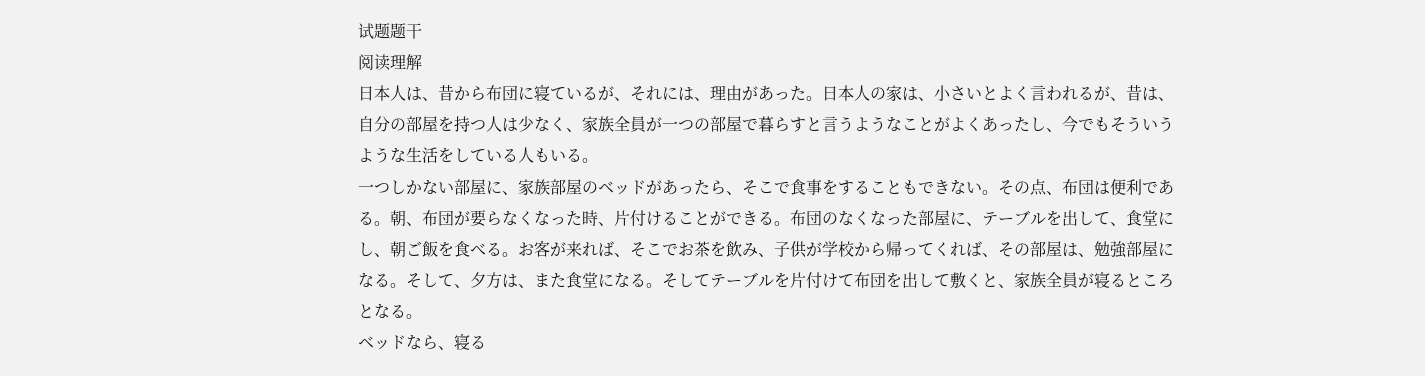试题题干
阅读理解
日本人は、昔から布団に寝ているが、それには、理由があった。日本人の家は、小さいとよく言われるが、昔は、自分の部屋を持つ人は少なく、家族全員が一つの部屋で暮らすと言うようなことがよくあったし、今でもそういうような生活をしている人もいる。
一つしかない部屋に、家族部屋のベッドがあったら、そこで食事をすることもできない。その点、布団は便利である。朝、布団が要らなくなった時、片付けることができる。布団のなくなった部屋に、テーブルを出して、食堂にし、朝ご飯を食べる。お客が来れば、そこでお茶を飲み、子供が学校から帰ってくれば、その部屋は、勉強部屋になる。そして、夕方は、また食堂になる。そしてテーブルを片付けて布団を出して敷くと、家族全員が寝るところとなる。
ベッドなら、寝る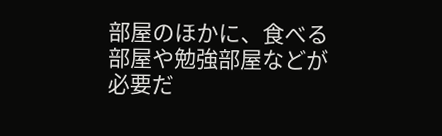部屋のほかに、食べる部屋や勉強部屋などが必要だ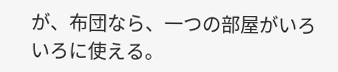が、布団なら、一つの部屋がいろいろに使える。